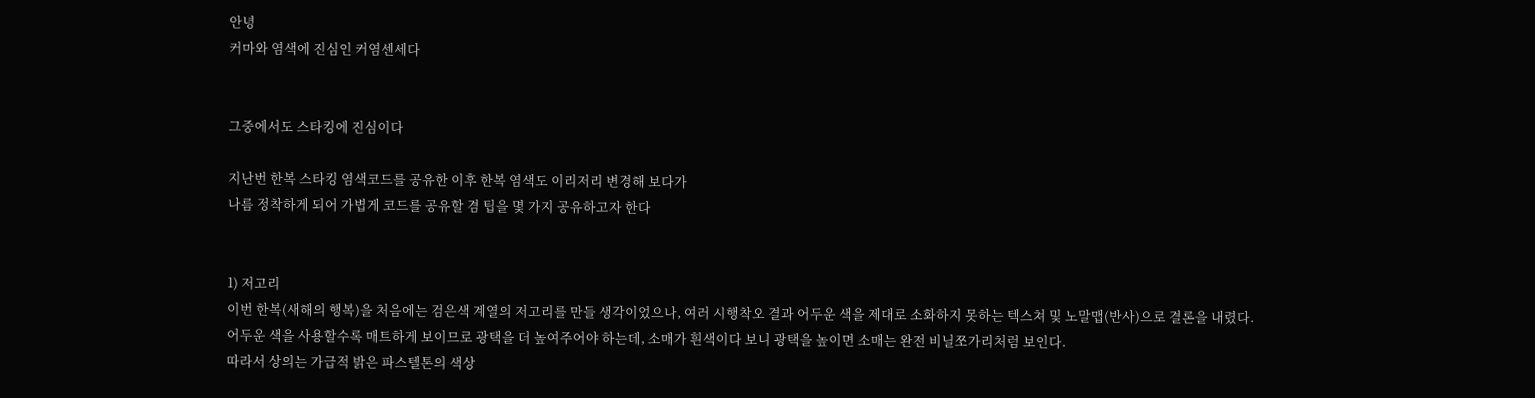안녕
커마와 염색에 진심인 커염센세다


그중에서도 스타킹에 진심이다

지난번 한복 스타킹 염색코드를 공유한 이후 한복 염색도 이리저리 변경해 보다가
나름 정착하게 되어 가볍게 코드를 공유할 겸 팁을 몇 가지 공유하고자 한다


1) 저고리
이번 한복(새해의 행복)을 처음에는 검은색 계열의 저고리를 만들 생각이었으나, 여러 시행착오 결과 어두운 색을 제대로 소화하지 못하는 텍스쳐 및 노말맵(반사)으로 결론을 내렸다.
어두운 색을 사용할수록 매트하게 보이므로 광택을 더 높여주어야 하는데, 소매가 흰색이다 보니 광택을 높이면 소매는 완전 비닐쪼가리처럼 보인다.
따라서 상의는 가급적 밝은 파스텔톤의 색상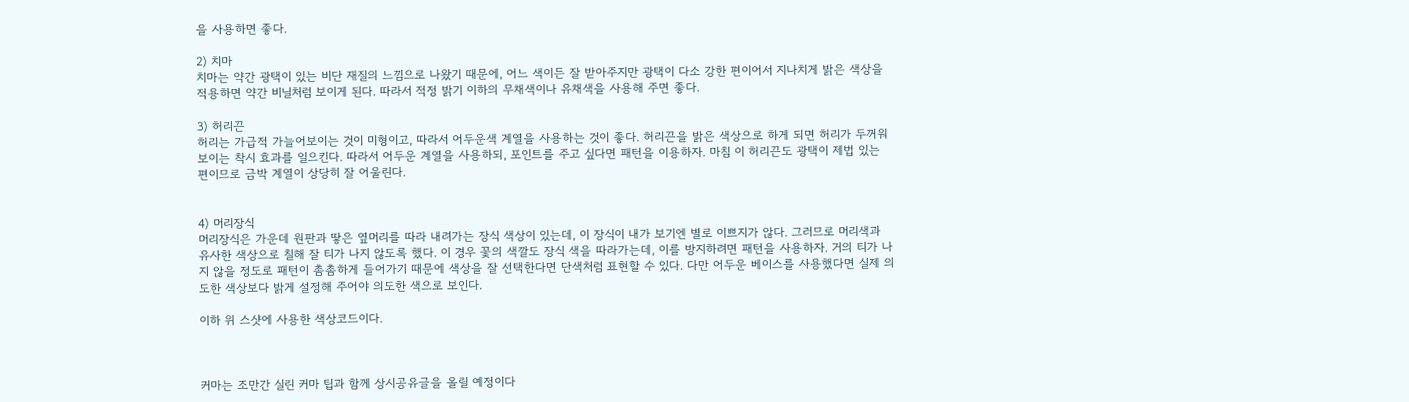을 사용하면 좋다.

2) 치마
치마는 약간 광택이 있는 비단 재질의 느낌으로 나왔기 때문에, 어느 색이든 잘 받아주지만 광택이 다소 강한 편이어서 지나치게 밝은 색상을 적용하면 약간 비닐처럼 보이게 된다. 따라서 적정 밝기 이하의 무채색이나 유채색을 사용해 주면 좋다.

3) 허리끈
허리는 가급적 가늘어보이는 것이 미형이고, 따라서 어두운색 계열을 사용하는 것이 좋다. 허리끈을 밝은 색상으로 하게 되면 허리가 두꺼워보이는 착시 효과를 일으킨다. 따라서 어두운 계열을 사용하되, 포인트를 주고 싶다면 패턴을 이용하자. 마침 이 허리끈도 광택이 제법 있는 편이므로 금박 계열이 상당히 잘 어울린다.


4) 머리장식
머리장식은 가운데 원판과 땋은 옆머리를 따라 내려가는 장식 색상이 있는데, 이 장식이 내가 보기엔 별로 이쁘지가 않다. 그러므로 머리색과 유사한 색상으로 칠해 잘 티가 나지 않도록 했다. 이 경우 꽃의 색깔도 장식 색을 따라가는데, 이를 방지하려면 패턴을 사용하자. 거의 티가 나지 않을 정도로 패턴이 촘촘하게 들어가기 때문에 색상을 잘 선택한다면 단색처럼 표현할 수 있다. 다만 어두운 베이스를 사용했다면 실제 의도한 색상보다 밝게 설정해 주어야 의도한 색으로 보인다.

이하 위 스샷에 사용한 색상코드이다.



커마는 조만간 실린 커마 팁과 함께 상시공유글을 올릴 예정이다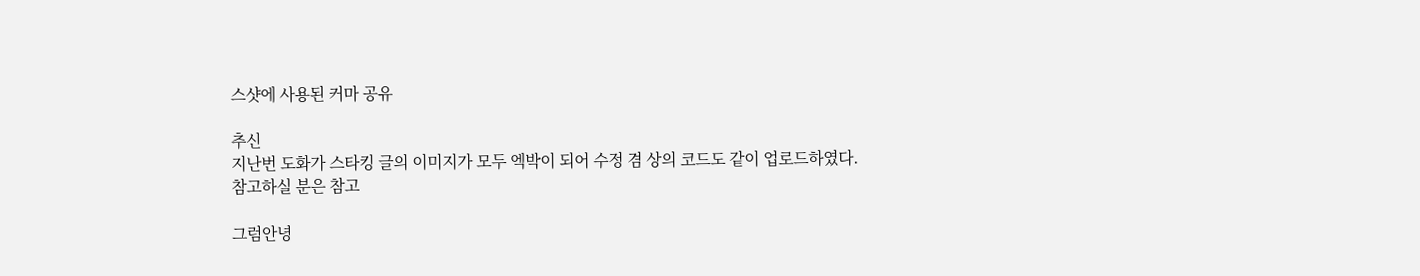스샷에 사용된 커마 공유

추신
지난번 도화가 스타킹 글의 이미지가 모두 엑박이 되어 수정 겸 상의 코드도 같이 업로드하였다.
참고하실 분은 참고

그럼안녕